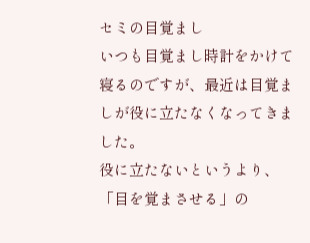セミの目覚まし
いつも目覚まし時計をかけて寝るのですが、最近は目覚ましが役に立たなくなってきました。
役に立たないというより、「目を覚まさせる」の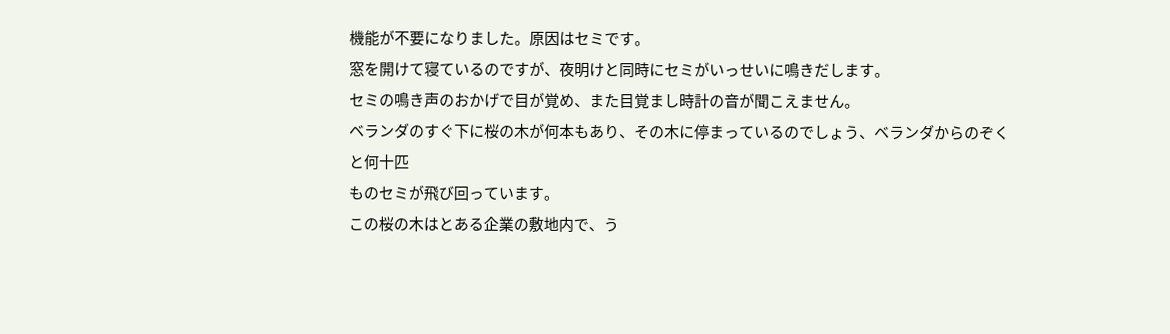機能が不要になりました。原因はセミです。
窓を開けて寝ているのですが、夜明けと同時にセミがいっせいに鳴きだします。
セミの鳴き声のおかげで目が覚め、また目覚まし時計の音が聞こえません。
ベランダのすぐ下に桜の木が何本もあり、その木に停まっているのでしょう、ベランダからのぞくと何十匹
ものセミが飛び回っています。
この桜の木はとある企業の敷地内で、う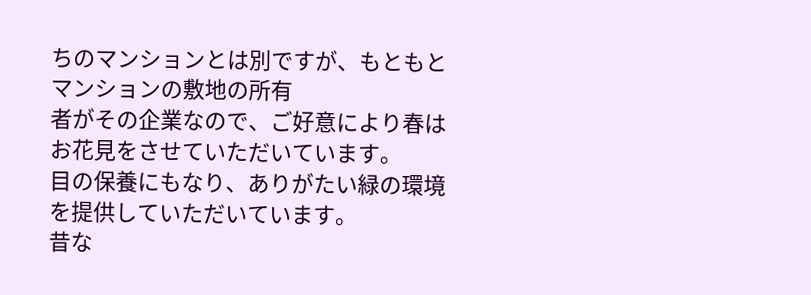ちのマンションとは別ですが、もともとマンションの敷地の所有
者がその企業なので、ご好意により春はお花見をさせていただいています。
目の保養にもなり、ありがたい緑の環境を提供していただいています。
昔な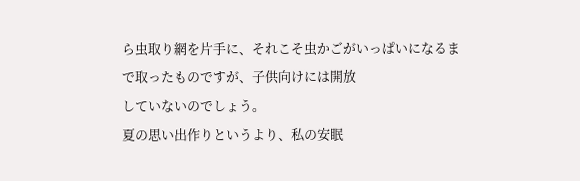ら虫取り網を片手に、それこそ虫かごがいっぱいになるまで取ったものですが、子供向けには開放
していないのでしょう。
夏の思い出作りというより、私の安眠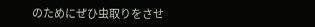のためにぜひ虫取りをさせ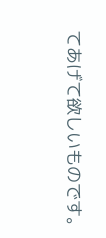てあげて欲しいものです。